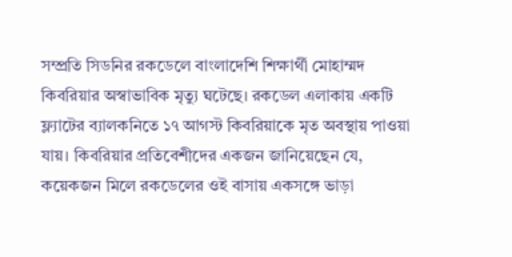সম্প্রতি সিডনির রকডেলে বাংলাদেশি শিক্ষার্থী মোহাম্মদ কিবরিয়ার অস্বাভাবিক মৃত্যু ঘটেছে। রকডেল এলাকায় একটি ফ্ল্যাটের ব্যালকনিতে ১৭ আগস্ট কিবরিয়াকে মৃত অবস্থায় পাওয়া যায়। কিবরিয়ার প্রতিবেশীদের একজন জানিয়েছেন যে, কয়েকজন মিলে রকডেলের ওই বাসায় একসঙ্গে ভাড়া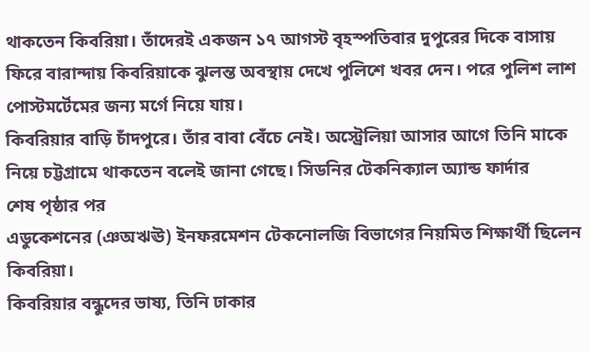থাকতেন কিবরিয়া। তাঁদেরই একজন ১৭ আগস্ট বৃহস্পতিবার দুপুরের দিকে বাসায় ফিরে বারান্দায় কিবরিয়াকে ঝুলন্ত অবস্থায় দেখে পুলিশে খবর দেন। পরে পুলিশ লাশ পোস্টমর্টেমের জন্য মর্গে নিয়ে যায়।
কিবরিয়ার বাড়ি চাঁদপুরে। তাঁর বাবা বেঁচে নেই। অস্ট্রেলিয়া আসার আগে তিনি মাকে নিয়ে চট্টগ্রামে থাকতেন বলেই জানা গেছে। সিডনির টেকনিক্যাল অ্যান্ড ফার্দার
শেষ পৃষ্ঠার পর
এডুকেশনের (ঞঅঋঊ) ইনফরমেশন টেকনোলজি বিভাগের নিয়মিত শিক্ষার্থী ছিলেন কিবরিয়া।
কিবরিয়ার বন্ধুদের ভাষ্য, তিনি ঢাকার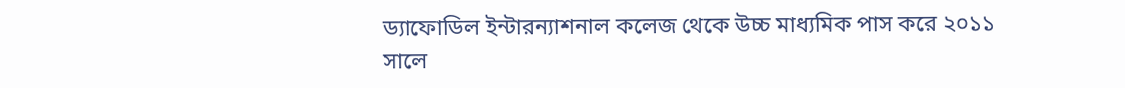ড্যাফোডিল ইন্টারন্যাশনাল কলেজ থেকে উচ্চ মাধ্যমিক পাস করে ২০১১ সালে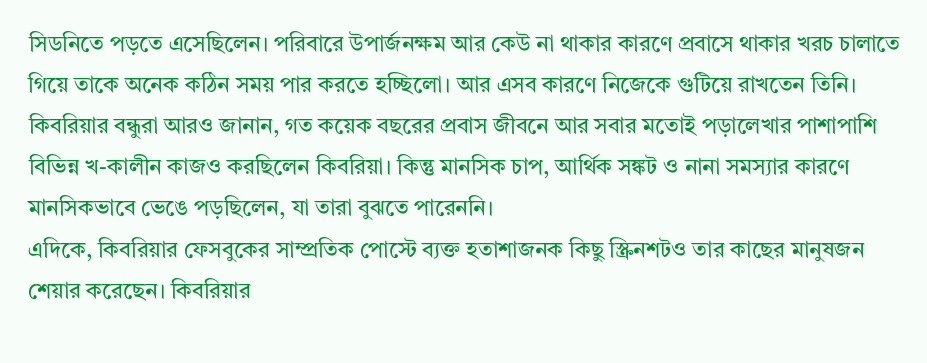সিডনিতে পড়তে এসেছিলেন। পরিবারে উপার্জনক্ষম আর কেউ না থাকার কারণে প্রবাসে থাকার খরচ চালাতে গিয়ে তাকে অনেক কঠিন সময় পার করতে হচ্ছিলো। আর এসব কারণে নিজেকে গুটিয়ে রাখতেন তিনি।
কিবরিয়ার বন্ধুরা আরও জানান, গত কয়েক বছরের প্রবাস জীবনে আর সবার মতোই পড়ালেখার পাশাপাশি বিভিন্ন খ-কালীন কাজও করছিলেন কিবরিয়া। কিন্তু মানসিক চাপ, আর্থিক সঙ্কট ও নানা সমস্যার কারণে মানসিকভাবে ভেঙে পড়ছিলেন, যা তারা বুঝতে পারেননি।
এদিকে, কিবরিয়ার ফেসবুকের সাম্প্রতিক পোস্টে ব্যক্ত হতাশাজনক কিছু স্ক্রিনশটও তার কাছের মানুষজন শেয়ার করেছেন। কিবরিয়ার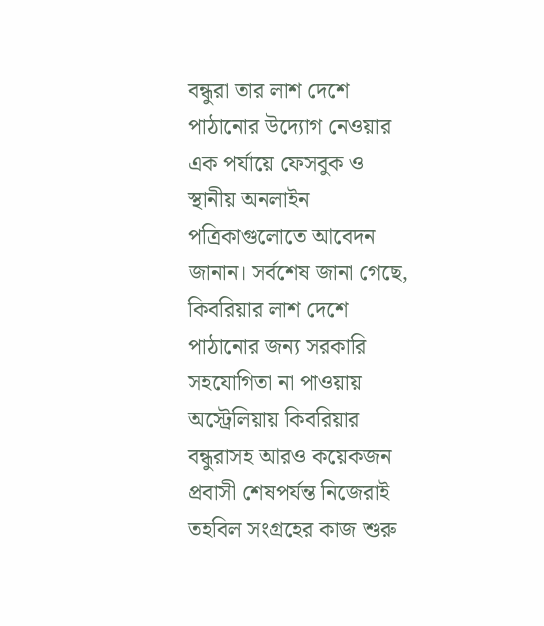বন্ধুরা তার লাশ দেশে পাঠানোর উদ্যোগ নেওয়ার এক পর্যায়ে ফেসবুক ও স্থানীয় অনলাইন পত্রিকাগুলোতে আবেদন জানান। সর্বশেষ জানা গেছে, কিবরিয়ার লাশ দেশে পাঠানোর জন্য সরকারি সহযোগিতা না পাওয়ায় অস্ট্রেলিয়ায় কিবরিয়ার বন্ধুরাসহ আরও কয়েকজন প্রবাসী শেষপর্যন্ত নিজেরাই তহবিল সংগ্রহের কাজ শুরু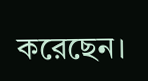করেছেন।